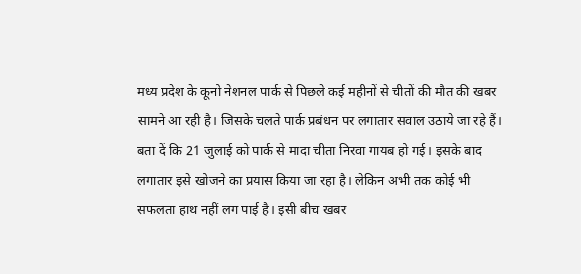मध्य प्रदेश के कूनो नेशनल पार्क से पिछले कई महीनों से चीतों की मौत की खबर सामने आ रही है। जिसके चलते पार्क प्रबंधन पर लगातार सवाल उठाये जा रहे हैं। बता दें कि 21 जुलाई को पार्क से मादा चीता निरवा गायब हो गई। इसके बाद लगातार इसे खोजने का प्रयास किया जा रहा है। लेकिन अभी तक कोई भी सफलता हाथ नहीं लग पाई है। इसी बीच खबर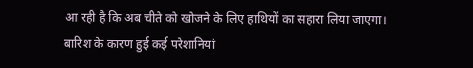आ रही है कि अब चीते को खोजने के लिए हाथियों का सहारा लिया जाएगा।
बारिश के कारण हुई कई परेशानियां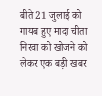बीते 21 जुलाई को गायब हुए मादा चीता निरवा को खोजने को लेकर एक बड़ी खबर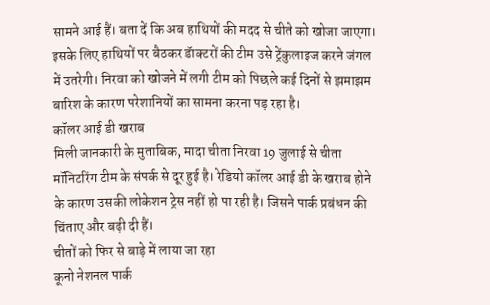सामने आई हैं। बता दें कि अब हाथियों की मदद से चीते को खोजा जाएगा। इसके लिए हाथियों पर बैठकर डॅाक्टरों की टीम उसे ट्रेंकुलाइज करने जंगल में उतरेगी। निरवा को खोजने में लगी टीम को पिछले कई दिनों से झमाझम बारिश के कारण परेशानियों का सामना करना पड़ रहा है।
कॉलर आई डी खराब
मिली जानकारी के मुताबिक, मादा चीता निरवा 19 जुलाई से चीता मॉनिटरिंग टीम के संपर्क से दूर हुई है। रेडियो कॉलर आई डी के खराब होने के कारण उसकी लोकेशन ट्रेस नहीं हो पा रही है। जिसने पार्क प्रबंधन की चिंताए और बढ़ी दी हैं।
चीतों को फिर से बाड़े में लाया जा रहा
कूनो नेशनल पार्क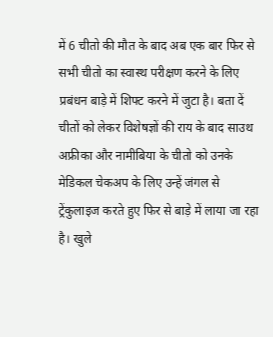में 6 चीतो की मौत के बाद अब एक बार फिर से सभी चीतो का स्वास्थ परीक्षण करने के लिए प्रबंधन बाड़े में शिफ्ट करने में जुटा है। बता दें चीतों को लेकर विशेषज्ञों की राय के बाद साउथ अफ्रीका और नामीबिया के चीतो को उनके मेडिकल चेकअप के लिए उन्हें जंगल से ट्रेंकुलाइज करते हुए फिर से बाड़े में लाया जा रहा है। खुले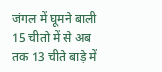जंगल में घूमने बाली 15 चीतो में से अब तक 13 चीते बाड़े में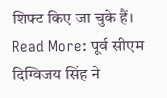शिफ्ट किए जा चुके हैं।
Read More: पूर्व सीएम दिग्विजय सिंह ने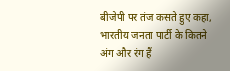बीजेपी पर तंज कसते हुए कहा, भारतीय जनता पार्टी के कितने अंग और रंग हैं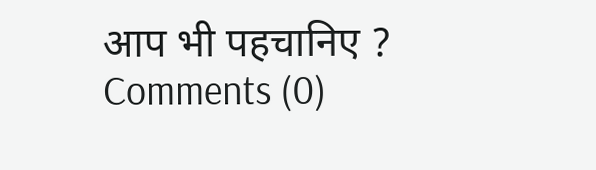आप भी पहचानिए ?
Comments (0)